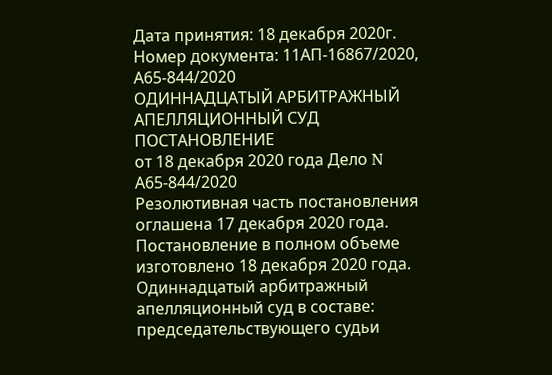Дата принятия: 18 декабря 2020г.
Номер документа: 11АП-16867/2020, А65-844/2020
ОДИННАДЦАТЫЙ АРБИТРАЖНЫЙ АПЕЛЛЯЦИОННЫЙ СУД
ПОСТАНОВЛЕНИЕ
от 18 декабря 2020 года Дело N А65-844/2020
Резолютивная часть постановления оглашена 17 декабря 2020 года.
Постановление в полном объеме изготовлено 18 декабря 2020 года.
Одиннадцатый арбитражный апелляционный суд в составе:
председательствующего судьи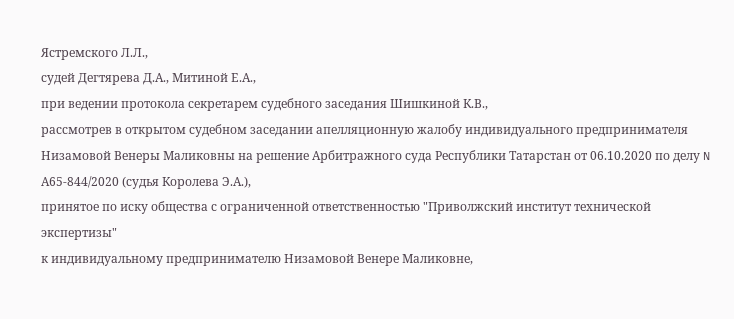Ястремского Л.Л.,
судей Дегтярева Д.А., Митиной Е.А.,
при ведении протокола секретарем судебного заседания Шишкиной К.В.,
рассмотрев в открытом судебном заседании апелляционную жалобу индивидуального предпринимателя Низамовой Венеры Маликовны на решение Арбитражного суда Республики Татарстан от 06.10.2020 по делу N А65-844/2020 (судья Королева Э.А.),
принятое по иску общества с ограниченной ответственностью "Приволжский институт технической экспертизы"
к индивидуальному предпринимателю Низамовой Венере Маликовне,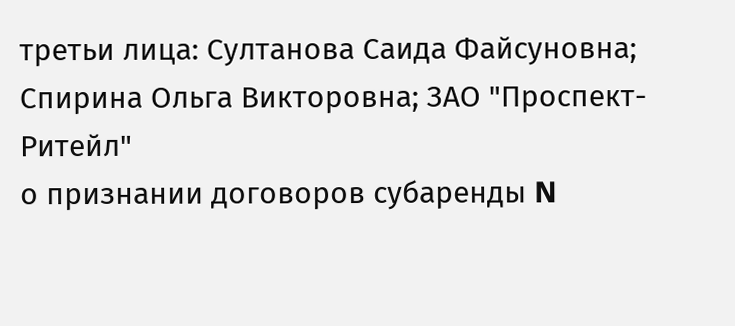третьи лица: Султанова Саида Файсуновна; Спирина Ольга Викторовна; ЗАО "Проспект-Ритейл"
о признании договоров субаренды N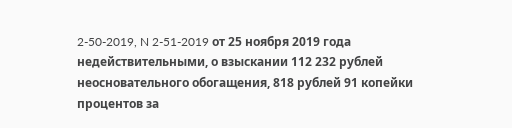2-50-2019, N 2-51-2019 от 25 ноября 2019 года недействительными, о взыскании 112 232 рублей неосновательного обогащения, 818 рублей 91 копейки процентов за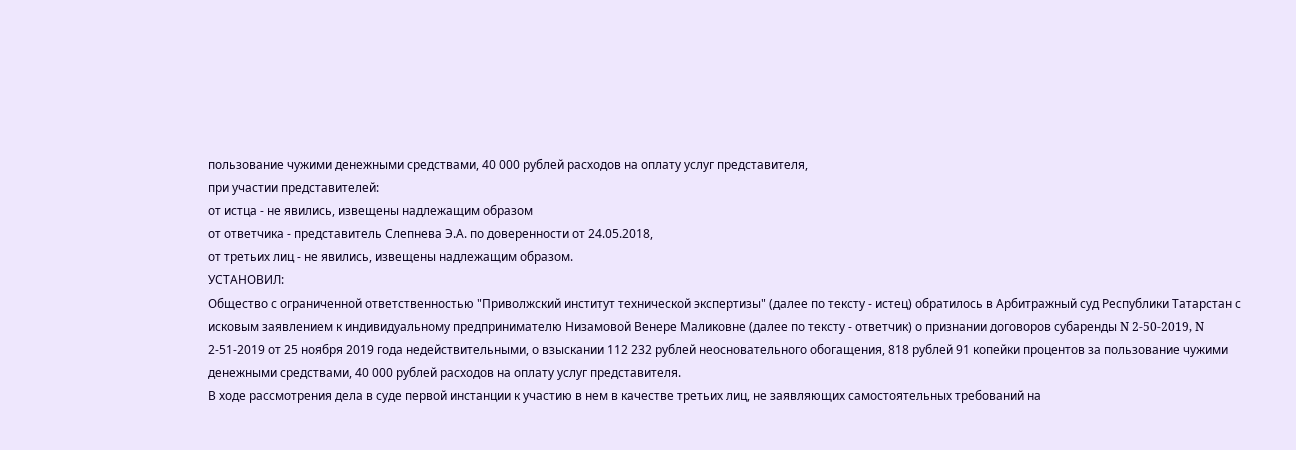пользование чужими денежными средствами, 40 000 рублей расходов на оплату услуг представителя,
при участии представителей:
от истца - не явились, извещены надлежащим образом
от ответчика - представитель Слепнева Э.А. по доверенности от 24.05.2018,
от третьих лиц - не явились, извещены надлежащим образом.
УСТАНОВИЛ:
Общество с ограниченной ответственностью "Приволжский институт технической экспертизы" (далее по тексту - истец) обратилось в Арбитражный суд Республики Татарстан с исковым заявлением к индивидуальному предпринимателю Низамовой Венере Маликовне (далее по тексту - ответчик) о признании договоров субаренды N 2-50-2019, N 2-51-2019 от 25 ноября 2019 года недействительными, о взыскании 112 232 рублей неосновательного обогащения, 818 рублей 91 копейки процентов за пользование чужими денежными средствами, 40 000 рублей расходов на оплату услуг представителя.
В ходе рассмотрения дела в суде первой инстанции к участию в нем в качестве третьих лиц, не заявляющих самостоятельных требований на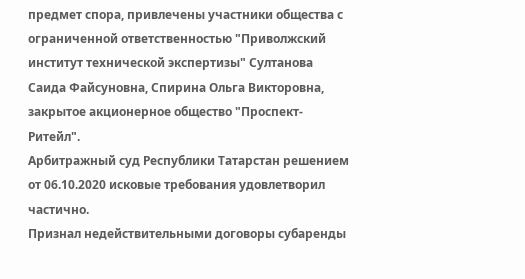предмет спора, привлечены участники общества с ограниченной ответственностью "Приволжский институт технической экспертизы" Султанова Саида Файсуновна, Спирина Ольга Викторовна, закрытое акционерное общество "Проспект-Ритейл".
Арбитражный суд Республики Татарстан решением от 06.10.2020 исковые требования удовлетворил частично.
Признал недействительными договоры субаренды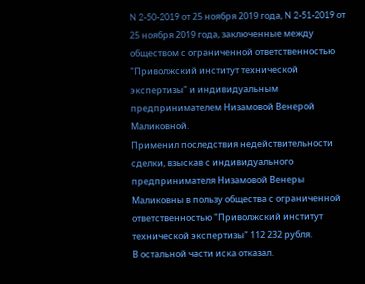N 2-50-2019 от 25 ноября 2019 года, N 2-51-2019 от 25 ноября 2019 года, заключенные между обществом с ограниченной ответственностью "Приволжский институт технической экспертизы" и индивидуальным предпринимателем Низамовой Венерой Маликовной.
Применил последствия недействительности сделки, взыскав с индивидуального предпринимателя Низамовой Венеры Маликовны в пользу общества с ограниченной ответственностью "Приволжский институт технической экспертизы" 112 232 рубля.
В остальной части иска отказал.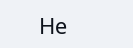Не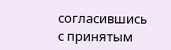согласившись с принятым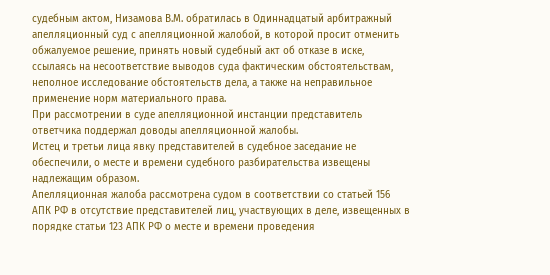судебным актом, Низамова В.М. обратилась в Одиннадцатый арбитражный апелляционный суд с апелляционной жалобой, в которой прocит отменить обжалуемое решение, принять новый судебный акт об отказе в иске, ссылаясь на несоответствие выводов суда фактическим обстоятельствам, неполное исследование обстоятельств дела, а также на неправильное применение норм материального права.
При рассмотрении в суде апелляционной инстанции представитель ответчика поддержал доводы апелляционной жалобы.
Истец и третьи лица явку представителей в судебное заседание не обеспечили, о месте и времени судебного разбирательства извещены надлежащим образом.
Апелляционная жалоба рассмотрена судом в соответствии со статьей 156 АПК РФ в отсутствие представителей лиц, участвующих в деле, извещенных в порядке статьи 123 АПК РФ о месте и времени проведения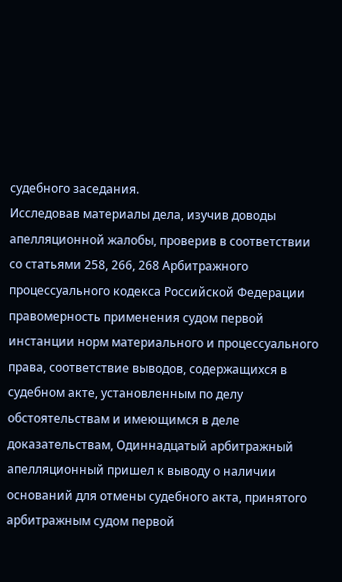судебного заседания.
Исследовав материалы дела, изучив доводы апелляционной жалобы, проверив в соответствии со статьями 258, 266, 268 Арбитражного процессуального кодекса Российской Федерации правомерность применения судом первой инстанции норм материального и процессуального права, соответствие выводов, содержащихся в судебном акте, установленным по делу обстоятельствам и имеющимся в деле доказательствам, Одиннадцатый арбитражный апелляционный пришел к вывoду о наличии оснований для отмены судебного акта, принятого арбитражным судом первой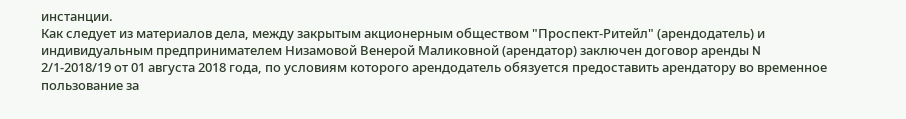инстанции.
Как следует из материалов дела, между закрытым акционерным обществом "Проспект-Ритейл" (арендодатель) и индивидуальным предпринимателем Низамовой Венерой Маликовной (арендатор) заключен договор аренды N 2/1-2018/19 от 01 августа 2018 года, по условиям которого арендодатель обязуется предоставить арендатору во временное пользование за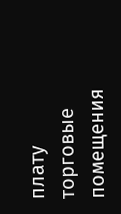плату торговые помещения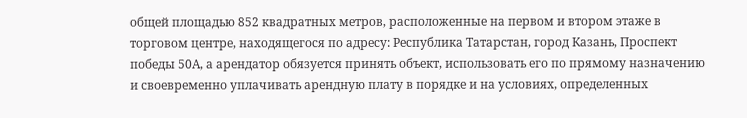общей площадью 852 квадратных метров, расположенные на первом и втором этаже в торговом центре, находящегося по адресу: Республика Татарстан, город Казань, Проспект победы 50А, а арендатор обязуется принять объект, использовать его по прямому назначению и своевременно уплачивать арендную плату в порядке и на условиях, определенных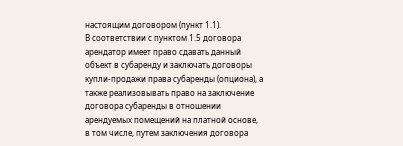настоящим договором (пункт 1.1).
В соответствии с пунктом 1.5 договора арендатор имеет право сдавать данный объект в субаренду и заключать договоры купли-продажи права субаренды (опциона), а также реализовывать право на заключение договора субаренды в отношении арендуемых помещений на платной основе, в том числе, путем заключения договора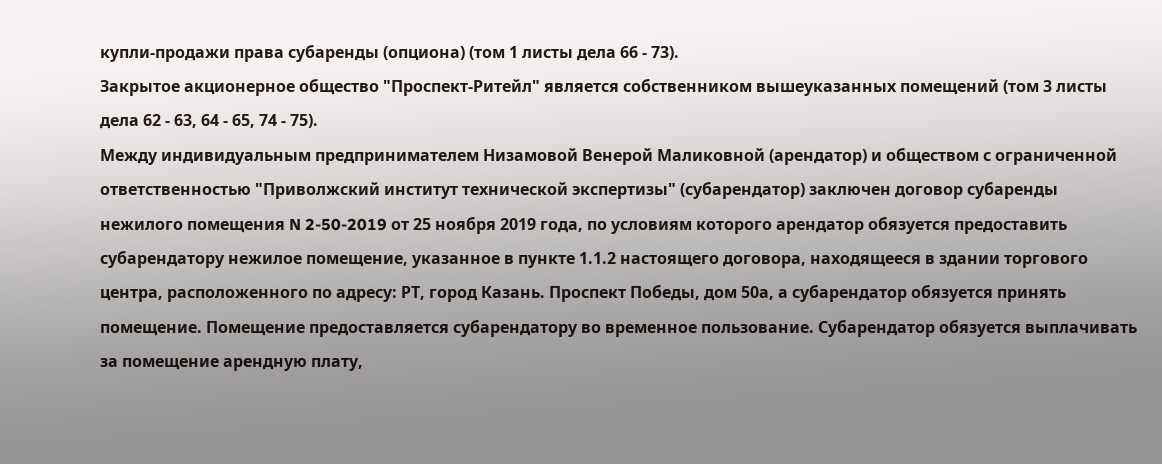купли-продажи права субаренды (опциона) (том 1 листы дела 66 - 73).
Закрытое акционерное общество "Проспект-Ритейл" является собственником вышеуказанных помещений (том 3 листы дела 62 - 63, 64 - 65, 74 - 75).
Между индивидуальным предпринимателем Низамовой Венерой Маликовной (арендатор) и обществом с ограниченной ответственностью "Приволжский институт технической экспертизы" (субарендатор) заключен договор субаренды нежилого помещения N 2-50-2019 от 25 ноября 2019 года, по условиям которого арендатор обязуется предоставить субарендатору нежилое помещение, указанное в пункте 1.1.2 настоящего договора, находящееся в здании торгового центра, расположенного по адресу: РТ, город Казань. Проспект Победы, дом 50а, а субарендатор обязуется принять помещение. Помещение предоставляется субарендатору во временное пользование. Субарендатор обязуется выплачивать за помещение арендную плату,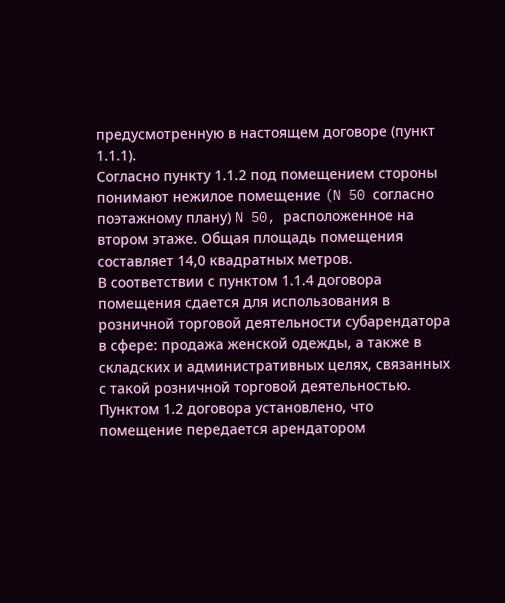предусмотренную в настоящем договоре (пункт 1.1.1).
Согласно пункту 1.1.2 под помещением стороны понимают нежилое помещение (N 50 согласно поэтажному плану) N 50, расположенное на втором этаже. Общая площадь помещения составляет 14,0 квадратных метров.
В соответствии с пунктом 1.1.4 договора помещения сдается для использования в розничной торговой деятельности субарендатора в сфере: продажа женской одежды, а также в складских и административных целях, связанных с такой розничной торговой деятельностью.
Пунктом 1.2 договора установлено, что помещение передается арендатором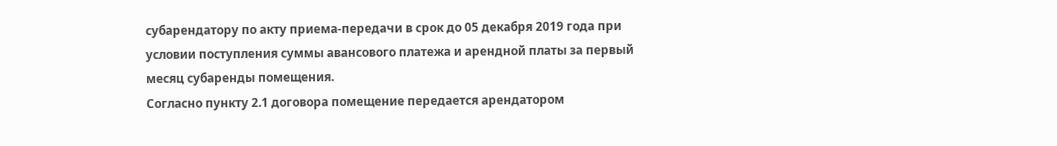субарендатору по акту приема-передачи в срок до 05 декабря 2019 года при условии поступления суммы авансового платежа и арендной платы за первый месяц субаренды помещения.
Согласно пункту 2.1 договора помещение передается арендатором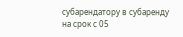субарендатору в субаренду на срок с 05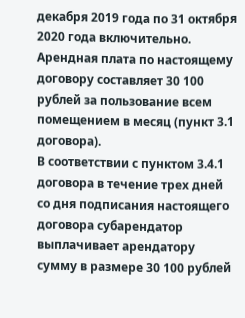декабря 2019 года по 31 октября 2020 года включительно.
Арендная плата по настоящему договору составляет 30 100 рублей за пользование всем помещением в месяц (пункт 3.1 договора).
В соответствии с пунктом 3.4.1 договора в течение трех дней со дня подписания настоящего договора субарендатор выплачивает арендатору сумму в размере 30 100 рублей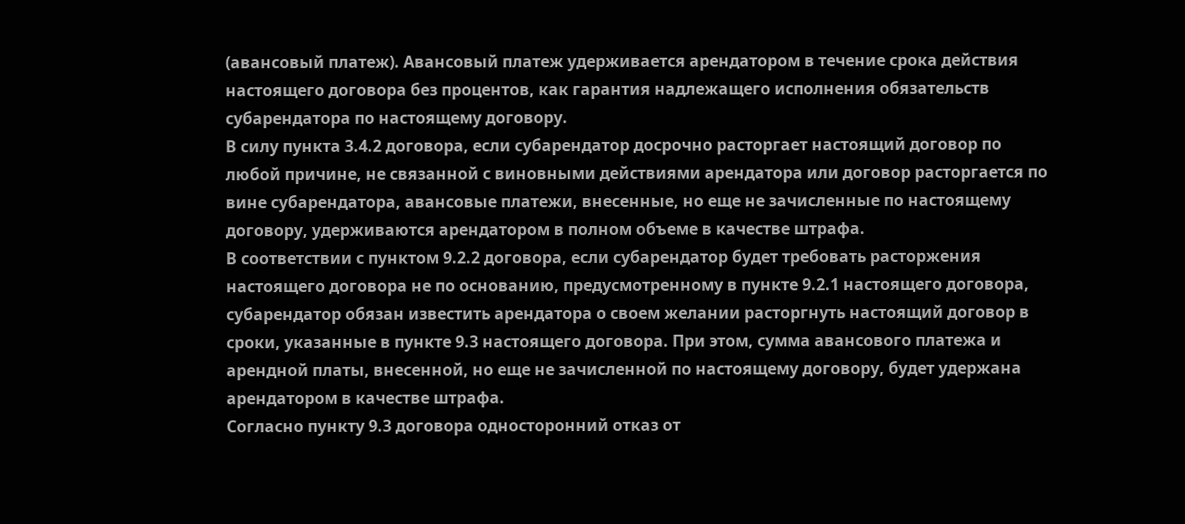(авансовый платеж). Авансовый платеж удерживается арендатором в течение срока действия настоящего договора без процентов, как гарантия надлежащего исполнения обязательств субарендатора по настоящему договору.
В силу пункта 3.4.2 договора, если субарендатор досрочно расторгает настоящий договор по любой причине, не связанной с виновными действиями арендатора или договор расторгается по вине субарендатора, авансовые платежи, внесенные, но еще не зачисленные по настоящему договору, удерживаются арендатором в полном объеме в качестве штрафа.
В соответствии с пунктом 9.2.2 договора, если субарендатор будет требовать расторжения настоящего договора не по основанию, предусмотренному в пункте 9.2.1 настоящего договора, субарендатор обязан известить арендатора о своем желании расторгнуть настоящий договор в сроки, указанные в пункте 9.3 настоящего договора. При этом, сумма авансового платежа и арендной платы, внесенной, но еще не зачисленной по настоящему договору, будет удержана арендатором в качестве штрафа.
Согласно пункту 9.3 договора односторонний отказ от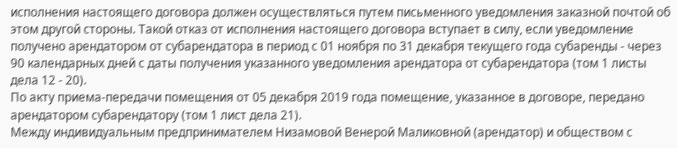исполнения настоящего договора должен осуществляться путем письменного уведомления заказной почтой об этом другой стороны. Такой отказ от исполнения настоящего договора вступает в силу, если уведомление получено арендатором от субарендатора в период с 01 ноября по 31 декабря текущего года субаренды - через 90 календарных дней с даты получения указанного уведомления арендатора от субарендатора (том 1 листы дела 12 - 20).
По акту приема-передачи помещения от 05 декабря 2019 года помещение, указанное в договоре, передано арендатором субарендатору (том 1 лист дела 21).
Между индивидуальным предпринимателем Низамовой Венерой Маликовной (арендатор) и обществом с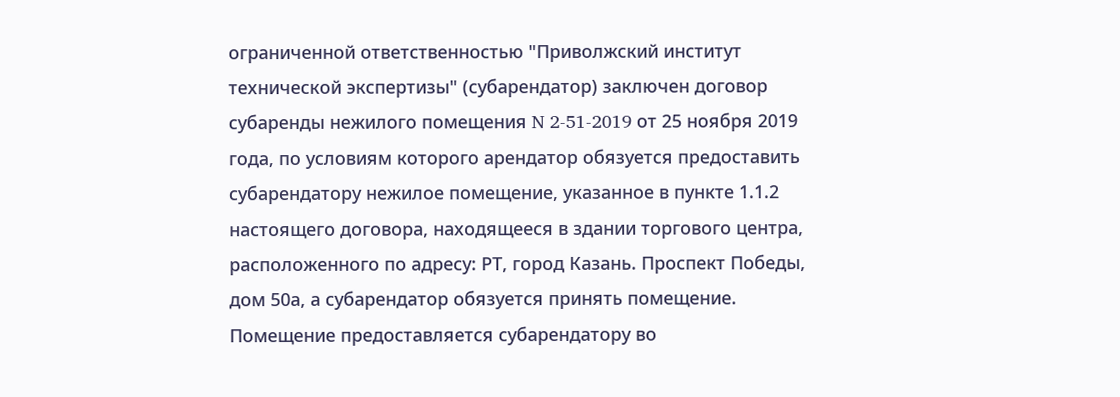ограниченной ответственностью "Приволжский институт технической экспертизы" (субарендатор) заключен договор субаренды нежилого помещения N 2-51-2019 от 25 ноября 2019 года, по условиям которого арендатор обязуется предоставить субарендатору нежилое помещение, указанное в пункте 1.1.2 настоящего договора, находящееся в здании торгового центра, расположенного по адресу: РТ, город Казань. Проспект Победы, дом 50а, а субарендатор обязуется принять помещение. Помещение предоставляется субарендатору во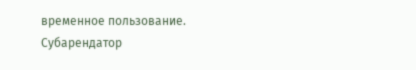временное пользование. Субарендатор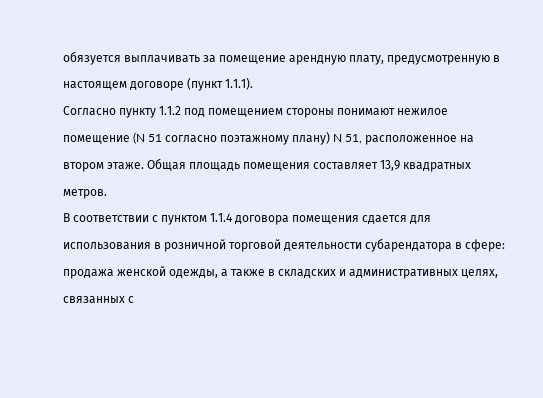обязуется выплачивать за помещение арендную плату, предусмотренную в настоящем договоре (пункт 1.1.1).
Согласно пункту 1.1.2 под помещением стороны понимают нежилое помещение (N 51 согласно поэтажному плану) N 51, расположенное на втором этаже. Общая площадь помещения составляет 13,9 квадратных метров.
В соответствии с пунктом 1.1.4 договора помещения сдается для использования в розничной торговой деятельности субарендатора в сфере: продажа женской одежды, а также в складских и административных целях, связанных с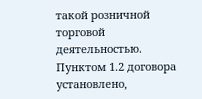такой розничной торговой деятельностью.
Пунктом 1.2 договора установлено,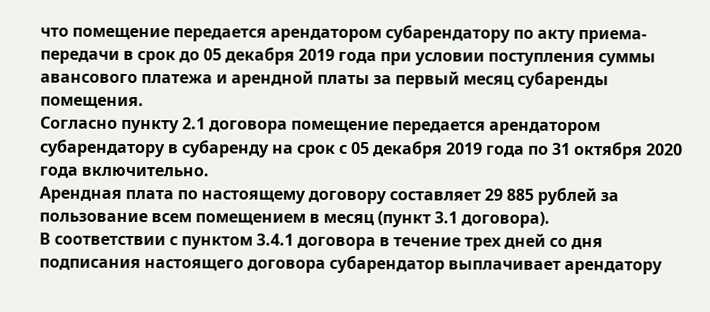что помещение передается арендатором субарендатору по акту приема-передачи в срок до 05 декабря 2019 года при условии поступления суммы авансового платежа и арендной платы за первый месяц субаренды помещения.
Согласно пункту 2.1 договора помещение передается арендатором субарендатору в субаренду на срок с 05 декабря 2019 года по 31 октября 2020 года включительно.
Арендная плата по настоящему договору составляет 29 885 рублей за пользование всем помещением в месяц (пункт 3.1 договора).
В соответствии с пунктом 3.4.1 договора в течение трех дней со дня подписания настоящего договора субарендатор выплачивает арендатору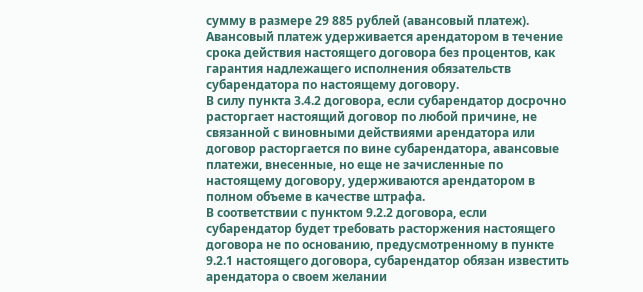сумму в размере 29 885 рублей (авансовый платеж). Авансовый платеж удерживается арендатором в течение срока действия настоящего договора без процентов, как гарантия надлежащего исполнения обязательств субарендатора по настоящему договору.
В силу пункта 3.4.2 договора, если субарендатор досрочно расторгает настоящий договор по любой причине, не связанной с виновными действиями арендатора или договор расторгается по вине субарендатора, авансовые платежи, внесенные, но еще не зачисленные по настоящему договору, удерживаются арендатором в полном объеме в качестве штрафа.
В соответствии с пунктом 9.2.2 договора, если субарендатор будет требовать расторжения настоящего договора не по основанию, предусмотренному в пункте 9.2.1 настоящего договора, субарендатор обязан известить арендатора о своем желании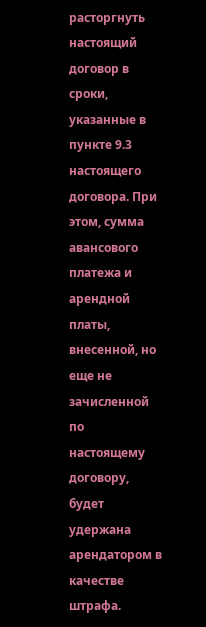расторгнуть настоящий договор в сроки, указанные в пункте 9.3 настоящего договора. При этом, сумма авансового платежа и арендной платы, внесенной, но еще не зачисленной по настоящему договору, будет удержана арендатором в качестве штрафа.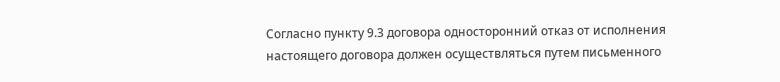Согласно пункту 9.3 договора односторонний отказ от исполнения настоящего договора должен осуществляться путем письменного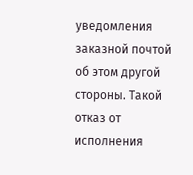уведомления заказной почтой об этом другой стороны. Такой отказ от исполнения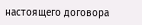настоящего договора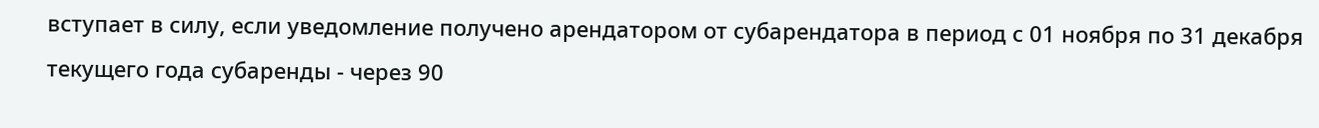вступает в силу, если уведомление получено арендатором от субарендатора в период с 01 ноября по 31 декабря текущего года субаренды - через 90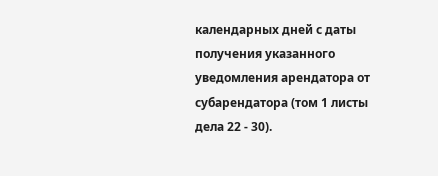календарных дней с даты получения указанного уведомления арендатора от субарендатора (том 1 листы дела 22 - 30).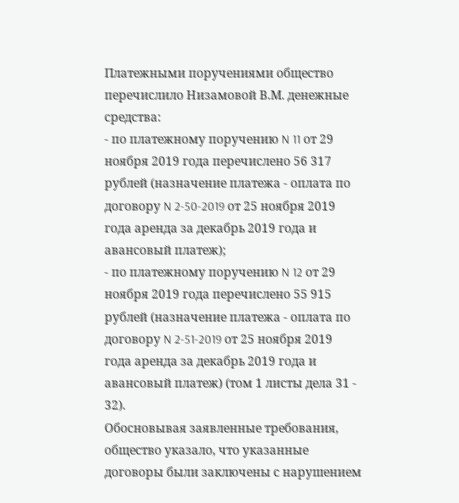Платежными поручениями общество перечислило Низамовой В.М. денежные средства:
- по платежному поручению N 11 от 29 ноября 2019 года перечислено 56 317 рублей (назначение платежа - оплата по договору N 2-50-2019 от 25 ноября 2019 года аренда за декабрь 2019 года и авансовый платеж);
- по платежному поручению N 12 от 29 ноября 2019 года перечислено 55 915 рублей (назначение платежа - оплата по договору N 2-51-2019 от 25 ноября 2019 года аренда за декабрь 2019 года и авансовый платеж) (том 1 листы дела 31 - 32).
Обосновывая заявленные требования, общество указало, что указанные договоры были заключены с нарушением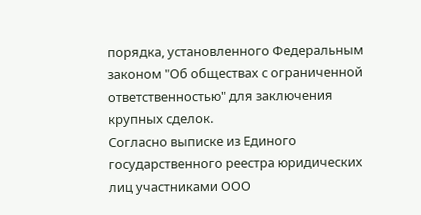порядка, установленного Федеральным законом "Об обществах с ограниченной ответственностью" для заключения крупных сделок.
Согласно выписке из Единого государственного реестра юридических лиц участниками ООО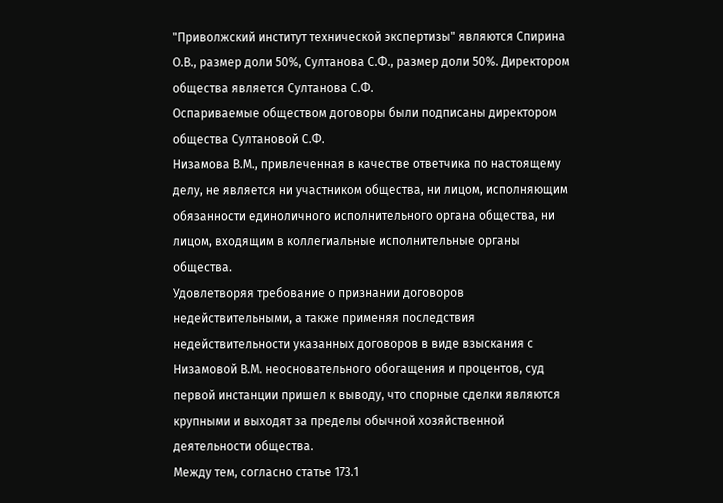"Приволжский институт технической экспертизы" являются Спирина О.В., размер доли 50%, Султанова С.Ф., размер доли 50%. Директором общества является Султанова С.Ф.
Оспариваемые обществом договоры были подписаны директором общества Султановой С.Ф.
Низамова В.М., привлеченная в качестве ответчика по настоящему делу, не является ни участником общества, ни лицом, исполняющим обязанности единоличного исполнительного органа общества, ни лицом, входящим в коллегиальные исполнительные органы общества.
Удовлетворяя требование о признании договоров недействительными, а также применяя последствия недействительности указанных договоров в виде взыскания с Низамовой В.М. неосновательного обогащения и процентов, суд первой инстанции пришел к выводу, что спорные сделки являются крупными и выходят за пределы обычной хозяйственной деятельности общества.
Между тем, согласно статье 173.1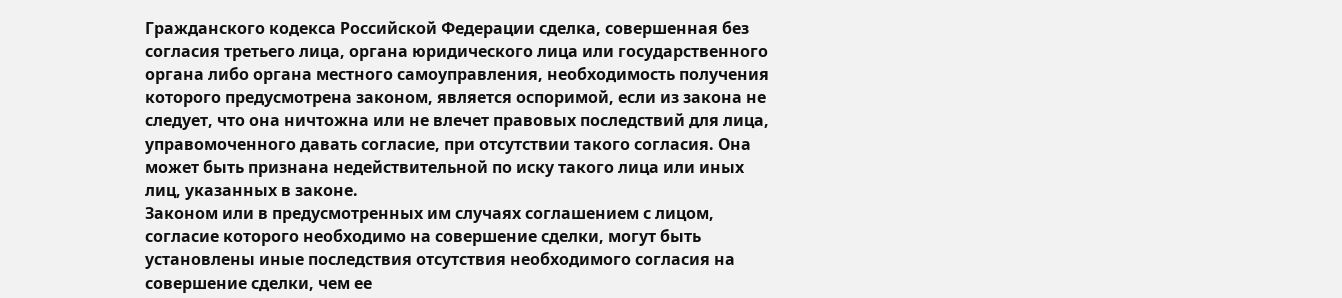Гражданского кодекса Российской Федерации сделка, совершенная без согласия третьего лица, органа юридического лица или государственного органа либо органа местного самоуправления, необходимость получения которого предусмотрена законом, является оспоримой, если из закона не следует, что она ничтожна или не влечет правовых последствий для лица, управомоченного давать согласие, при отсутствии такого согласия. Она может быть признана недействительной по иску такого лица или иных лиц, указанных в законе.
Законом или в предусмотренных им случаях соглашением с лицом, согласие которого необходимо на совершение сделки, могут быть установлены иные последствия отсутствия необходимого согласия на совершение сделки, чем ее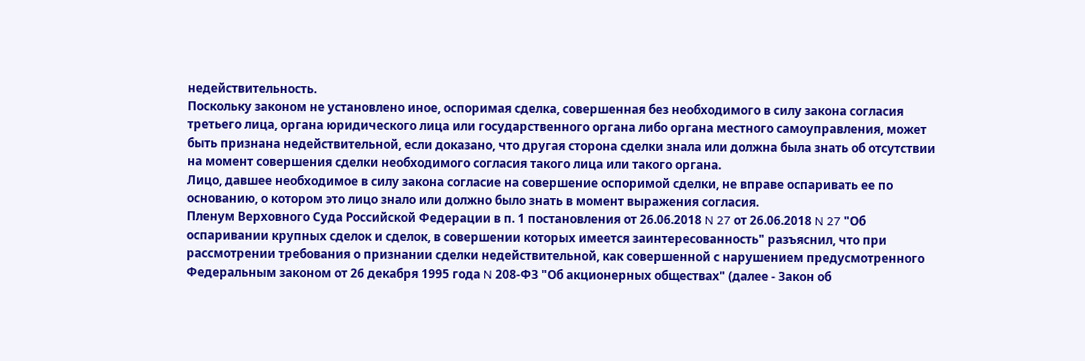недействительность.
Поскольку законом не установлено иное, оспоримая сделка, совершенная без необходимого в силу закона согласия третьего лица, органа юридического лица или государственного органа либо органа местного самоуправления, может быть признана недействительной, если доказано, что другая сторона сделки знала или должна была знать об отсутствии на момент совершения сделки необходимого согласия такого лица или такого органа.
Лицо, давшее необходимое в силу закона согласие на совершение оспоримой сделки, не вправе оспаривать ее по основанию, о котором это лицо знало или должно было знать в момент выражения согласия.
Пленум Верховного Суда Российской Федерации в п. 1 постановления от 26.06.2018 N 27 от 26.06.2018 N 27 "Об оспаривании крупных сделок и сделок, в совершении которых имеется заинтересованность" разъяснил, что при рассмотрении требования о признании сделки недействительной, как совершенной с нарушением предусмотренного Федеральным законом от 26 декабря 1995 года N 208-ФЗ "Об акционерных обществах" (далее - Закон об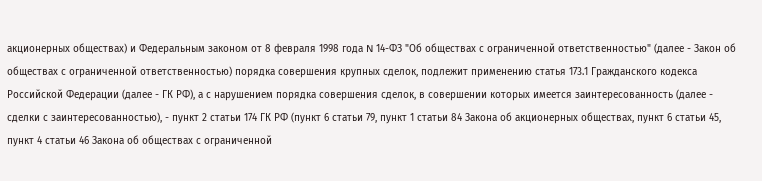акционерных обществах) и Федеральным законом от 8 февраля 1998 года N 14-ФЗ "Об обществах с ограниченной ответственностью" (далее - Закон об обществах с ограниченной ответственностью) порядка совершения крупных сделок, подлежит применению статья 173.1 Гражданского кодекса Российской Федерации (далее - ГК РФ), а с нарушением порядка совершения сделок, в совершении которых имеется заинтересованность (далее - сделки с заинтересованностью), - пункт 2 статьи 174 ГК РФ (пункт 6 статьи 79, пункт 1 статьи 84 Закона об акционерных обществах, пункт 6 статьи 45, пункт 4 статьи 46 Закона об обществах с ограниченной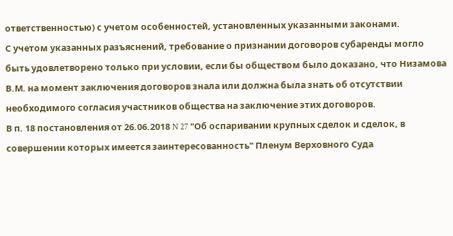ответственностью) с учетом особенностей, установленных указанными законами.
С учетом указанных разъяснений, требование о признании договоров субаренды могло быть удовлетворено только при условии, если бы обществом было доказано, что Низамова В.М. на момент заключения договоров знала или должна была знать об отсутствии необходимого согласия участников общества на заключение этих договоров.
В п. 18 постановления от 26.06.2018 N 27 "Об оспаривании крупных сделок и сделок, в совершении которых имеется заинтересованность" Пленум Верховного Суда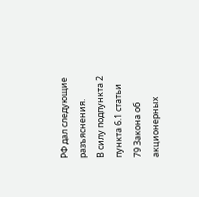РФ дал следующие разъяснения.
В силу подпункта 2 пункта 6.1 статьи 79 Закона об акционерных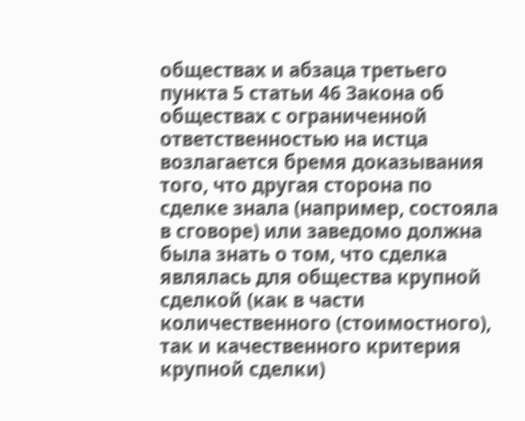обществах и абзаца третьего пункта 5 статьи 46 Закона об обществах с ограниченной ответственностью на истца возлагается бремя доказывания того, что другая сторона по сделке знала (например, состояла в сговоре) или заведомо должна была знать о том, что сделка являлась для общества крупной сделкой (как в части количественного (стоимостного), так и качественного критерия крупной сделки)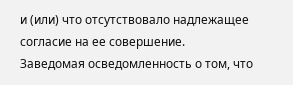и (или) что отсутствовало надлежащее согласие на ее совершение.
Заведомая осведомленность о том, что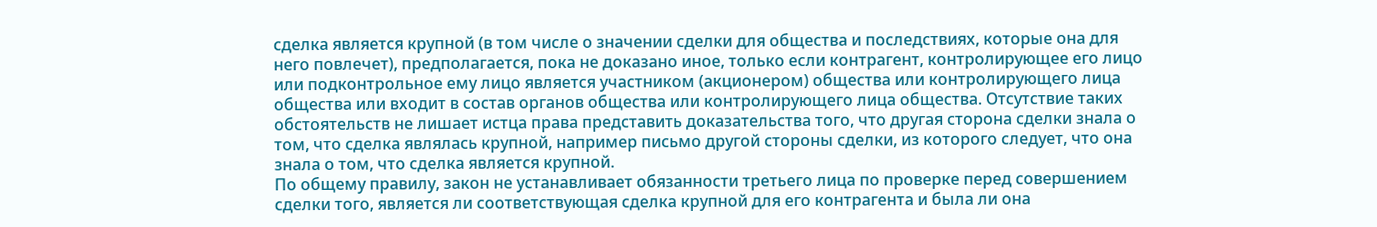сделка является крупной (в том числе о значении сделки для общества и последствиях, которые она для него повлечет), предполагается, пока не доказано иное, только если контрагент, контролирующее его лицо или подконтрольное ему лицо является участником (акционером) общества или контролирующего лица общества или входит в состав органов общества или контролирующего лица общества. Отсутствие таких обстоятельств не лишает истца права представить доказательства того, что другая сторона сделки знала о том, что сделка являлась крупной, например письмо другой стороны сделки, из которого следует, что она знала о том, что сделка является крупной.
По общему правилу, закон не устанавливает обязанности третьего лица по проверке перед совершением сделки того, является ли соответствующая сделка крупной для его контрагента и была ли она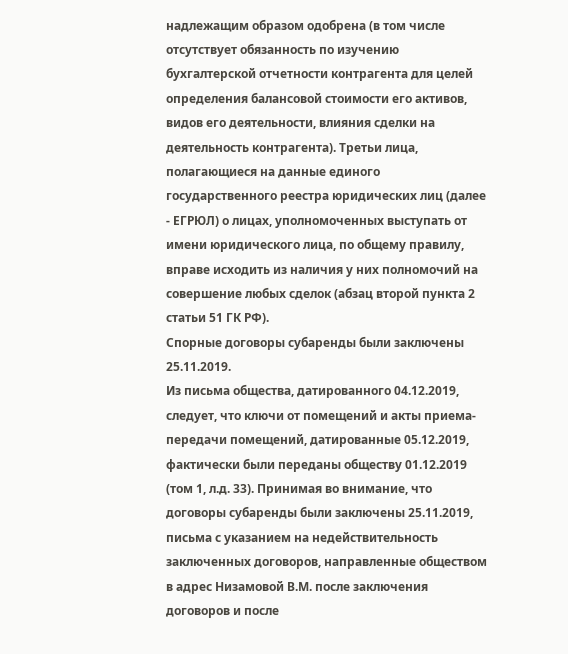надлежащим образом одобрена (в том числе отсутствует обязанность по изучению бухгалтерской отчетности контрагента для целей определения балансовой стоимости его активов, видов его деятельности, влияния сделки на деятельность контрагента). Третьи лица, полагающиеся на данные единого государственного реестра юридических лиц (далее - ЕГРЮЛ) о лицах, уполномоченных выступать от имени юридического лица, по общему правилу, вправе исходить из наличия у них полномочий на совершение любых сделок (абзац второй пункта 2 статьи 51 ГК РФ).
Спорные договоры субаренды были заключены 25.11.2019.
Из письма общества, датированного 04.12.2019, следует, что ключи от помещений и акты приема-передачи помещений, датированные 05.12.2019, фактически были переданы обществу 01.12.2019 (том 1, л.д. 33). Принимая во внимание, что договоры субаренды были заключены 25.11.2019, письма с указанием на недействительность заключенных договоров, направленные обществом в адрес Низамовой В.М. после заключения договоров и после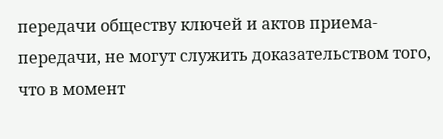передачи обществу ключей и актов приема-передачи, не могут служить доказательством того, что в момент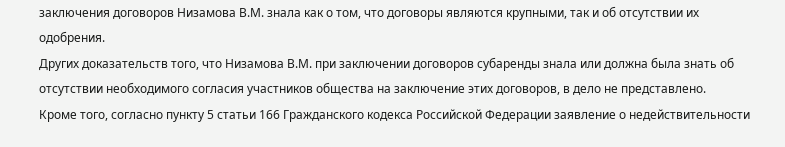заключения договоров Низамова В.М. знала как о том, что договоры являются крупными, так и об отсутствии их одобрения.
Других доказательств того, что Низамова В.М. при заключении договоров субаренды знала или должна была знать об отсутствии необходимого согласия участников общества на заключение этих договоров, в дело не представлено.
Кроме того, согласно пункту 5 статьи 166 Гражданского кодекса Российской Федерации заявление о недействительности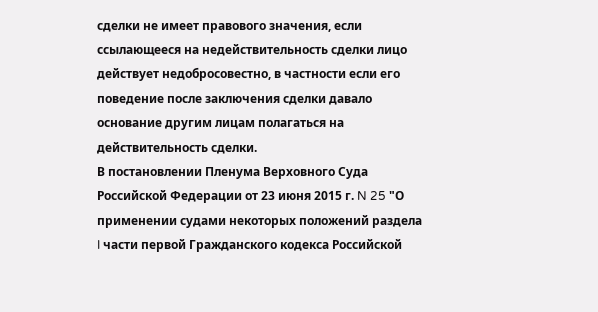сделки не имеет правового значения, если ссылающееся на недействительность сделки лицо действует недобросовестно, в частности если его поведение после заключения сделки давало основание другим лицам полагаться на действительность сделки.
В постановлении Пленума Верховного Суда Российской Федерации от 23 июня 2015 г. N 25 "О применении судами некоторых положений раздела I части первой Гражданского кодекса Российской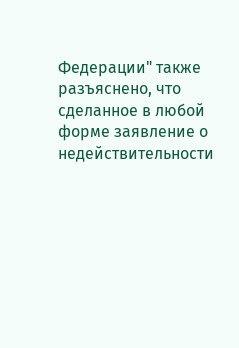Федерации" также разъяснено, что сделанное в любой форме заявление о недействительности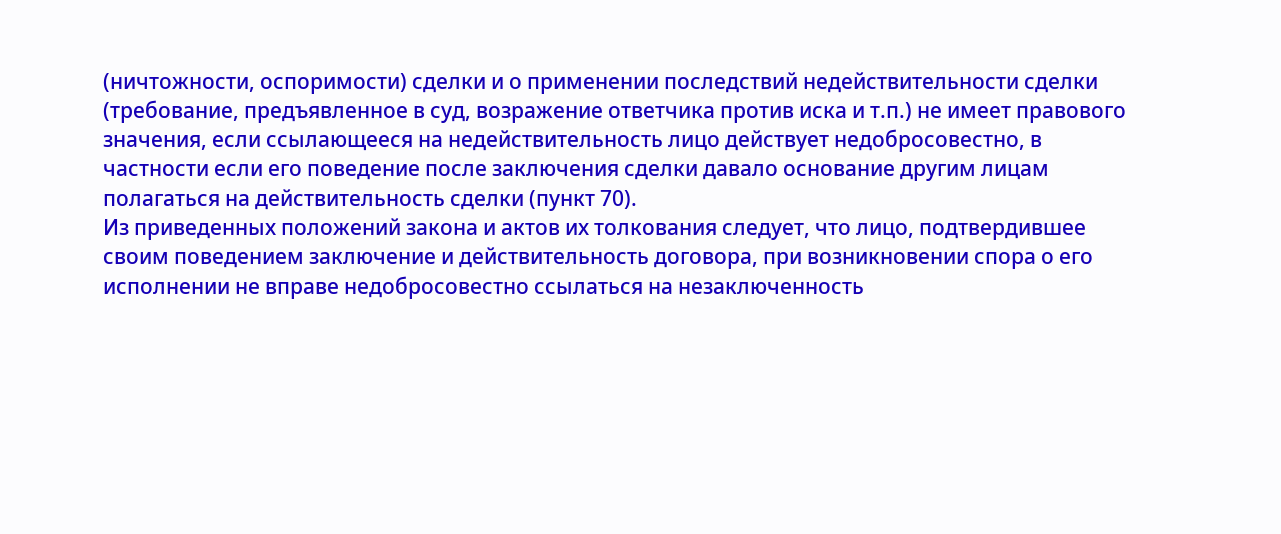(ничтожности, оспоримости) сделки и о применении последствий недействительности сделки (требование, предъявленное в суд, возражение ответчика против иска и т.п.) не имеет правового значения, если ссылающееся на недействительность лицо действует недобросовестно, в частности если его поведение после заключения сделки давало основание другим лицам полагаться на действительность сделки (пункт 70).
Из приведенных положений закона и актов их толкования следует, что лицо, подтвердившее своим поведением заключение и действительность договора, при возникновении спора о его исполнении не вправе недобросовестно ссылаться на незаключенность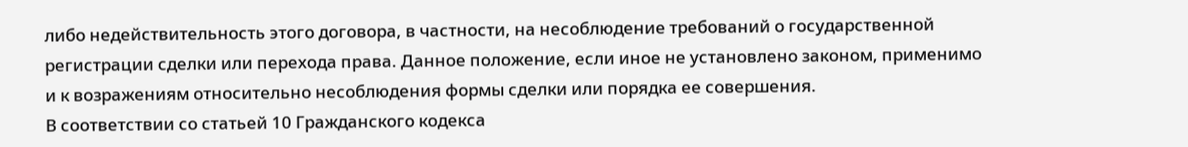либо недействительность этого договора, в частности, на несоблюдение требований о государственной регистрации сделки или перехода права. Данное положение, если иное не установлено законом, применимо и к возражениям относительно несоблюдения формы сделки или порядка ее совершения.
В соответствии со статьей 10 Гражданского кодекса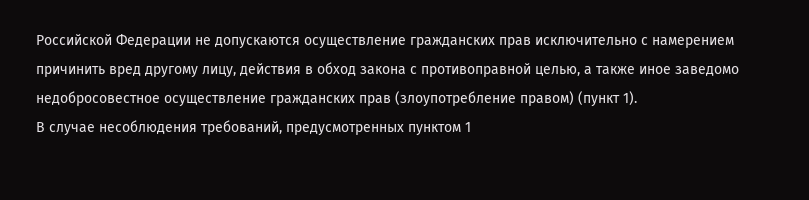Российской Федерации не допускаются осуществление гражданских прав исключительно с намерением причинить вред другому лицу, действия в обход закона с противоправной целью, а также иное заведомо недобросовестное осуществление гражданских прав (злоупотребление правом) (пункт 1).
В случае несоблюдения требований, предусмотренных пунктом 1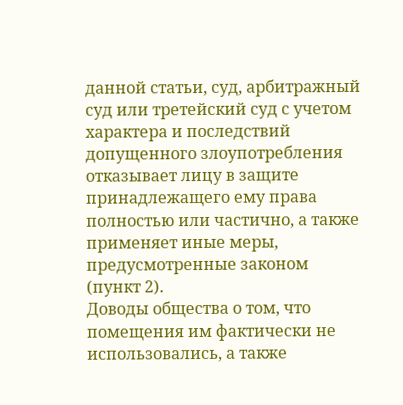данной статьи, суд, арбитражный суд или третейский суд с учетом характера и последствий допущенного злоупотребления отказывает лицу в защите принадлежащего ему права полностью или частично, а также применяет иные меры, предусмотренные законом (пункт 2).
Доводы общества о том, что помещения им фактически не использовались, а также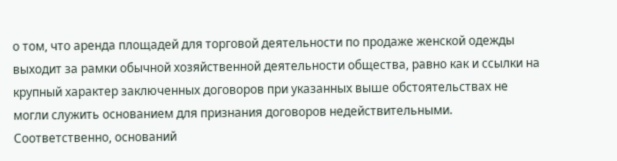о том, что аренда площадей для торговой деятельности по продаже женской одежды выходит за рамки обычной хозяйственной деятельности общества, равно как и ссылки на крупный характер заключенных договоров при указанных выше обстоятельствах не могли служить основанием для признания договоров недействительными.
Соответственно, оснований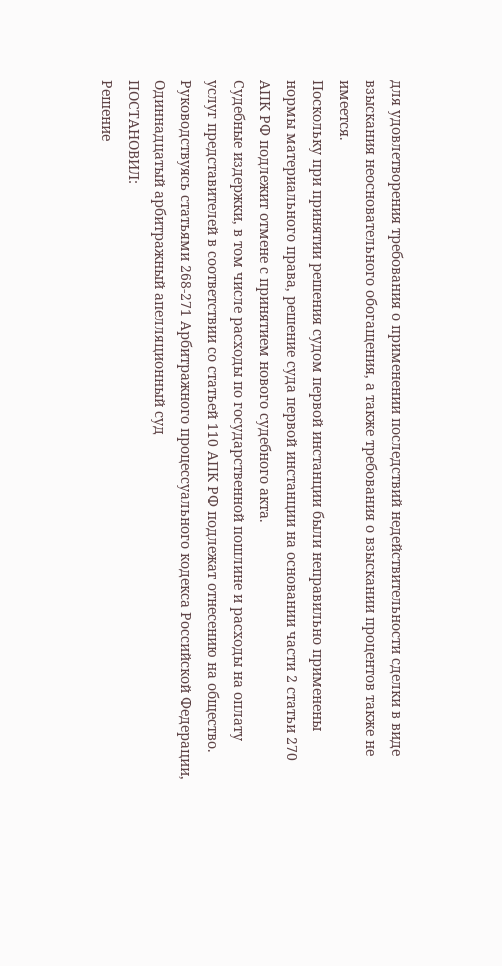для удовлетворения требования о применении последствий недействительности сделки в виде взыскания неосновательного обогащения, а также требования о взыскании процентов также не имеется.
Поскольку при принятии решения судом первой инстанции были неправильно применены нормы материального права, решение суда первой инстанции на основании части 2 статьи 270 АПК РФ подлежит отмене с принятием нового судебного акта.
Судебные издержки, в том числе расходы по государственной пошлине и расходы на оплату услуг представителей в соответствии со статьей 110 АПК РФ подлежат отнесению на общество.
Руководствуясь статьями 268-271 Арбитражного процессуального кодекса Российской Федерации, Одиннадцатый арбитражный апелляционный суд
ПОСТАНОВИЛ:
Решение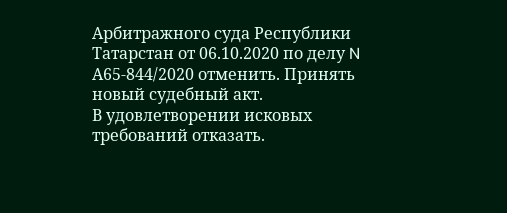Арбитражного суда Республики Татарстан от 06.10.2020 по делу N А65-844/2020 отменить. Принять новый судебный акт.
В удовлетворении исковых требований отказать.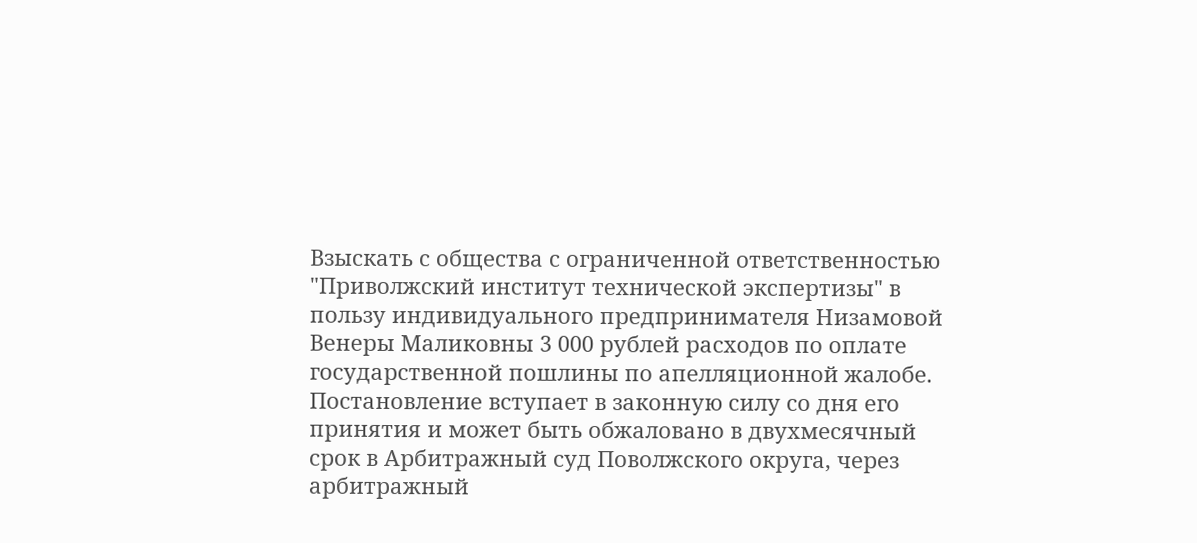Взыскать с общества с ограниченной ответственностью "Приволжский институт технической экспертизы" в пользу индивидуального предпринимателя Низамовой Венеры Маликовны 3 000 рублей расходов по оплате государственной пошлины по апелляционной жалобе.
Постановление вступает в законную силу со дня его принятия и может быть обжаловано в двухмесячный срок в Арбитражный суд Поволжского округа, через арбитражный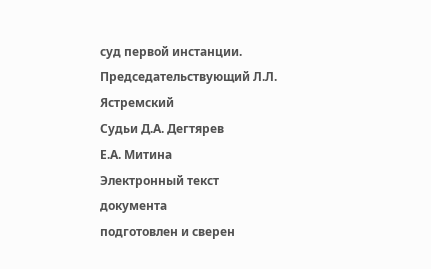суд первой инстанции.
Председательствующий Л.Л. Ястремский
Судьи Д.А. Дегтярев
Е.А. Митина
Электронный текст документа
подготовлен и сверен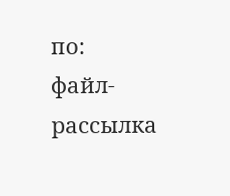по:
файл-рассылка